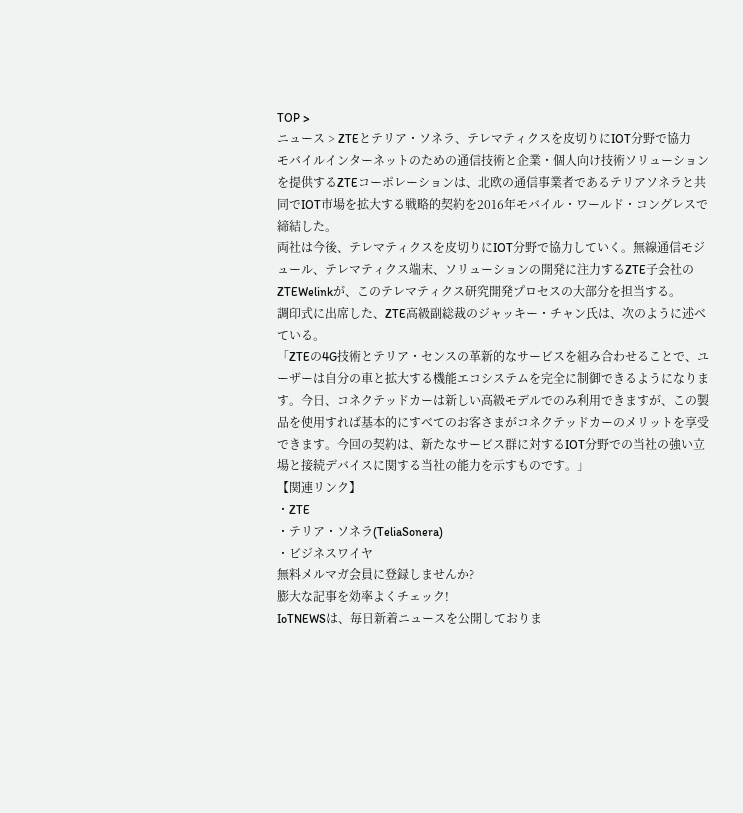TOP >
ニュース > ZTEとテリア・ソネラ、テレマティクスを皮切りにIOT分野で協力
モバイルインターネットのための通信技術と企業・個人向け技術ソリューションを提供するZTEコーポレーションは、北欧の通信事業者であるテリアソネラと共同でIOT市場を拡大する戦略的契約を2016年モバイル・ワールド・コングレスで締結した。
両社は今後、テレマティクスを皮切りにIOT分野で協力していく。無線通信モジュール、テレマティクス端末、ソリューションの開発に注力するZTE子会社のZTEWelinkが、このテレマティクス研究開発プロセスの大部分を担当する。
調印式に出席した、ZTE高級副総裁のジャッキー・チャン氏は、次のように述べている。
「ZTEの4G技術とテリア・センスの革新的なサービスを組み合わせることで、ユーザーは自分の車と拡大する機能エコシステムを完全に制御できるようになります。今日、コネクテッドカーは新しい高級モデルでのみ利用できますが、この製品を使用すれば基本的にすべてのお客さまがコネクテッドカーのメリットを享受できます。今回の契約は、新たなサービス群に対するIOT分野での当社の強い立場と接続デバイスに関する当社の能力を示すものです。」
【関連リンク】
・ZTE
・テリア・ソネラ(TeliaSonera)
・ビジネスワイヤ
無料メルマガ会員に登録しませんか?
膨大な記事を効率よくチェック!
IoTNEWSは、毎日新着ニュースを公開しておりま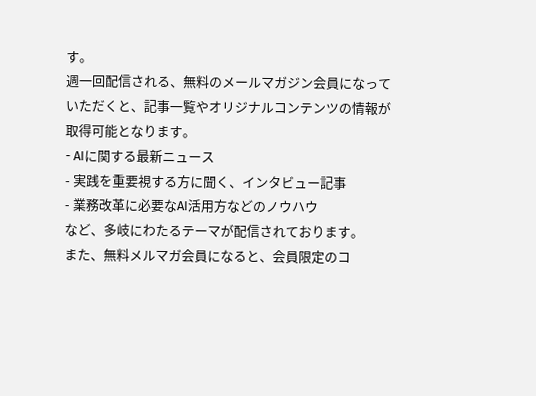す。
週一回配信される、無料のメールマガジン会員になっていただくと、記事一覧やオリジナルコンテンツの情報が取得可能となります。
- AIに関する最新ニュース
- 実践を重要視する方に聞く、インタビュー記事
- 業務改革に必要なAI活用方などのノウハウ
など、多岐にわたるテーマが配信されております。
また、無料メルマガ会員になると、会員限定のコ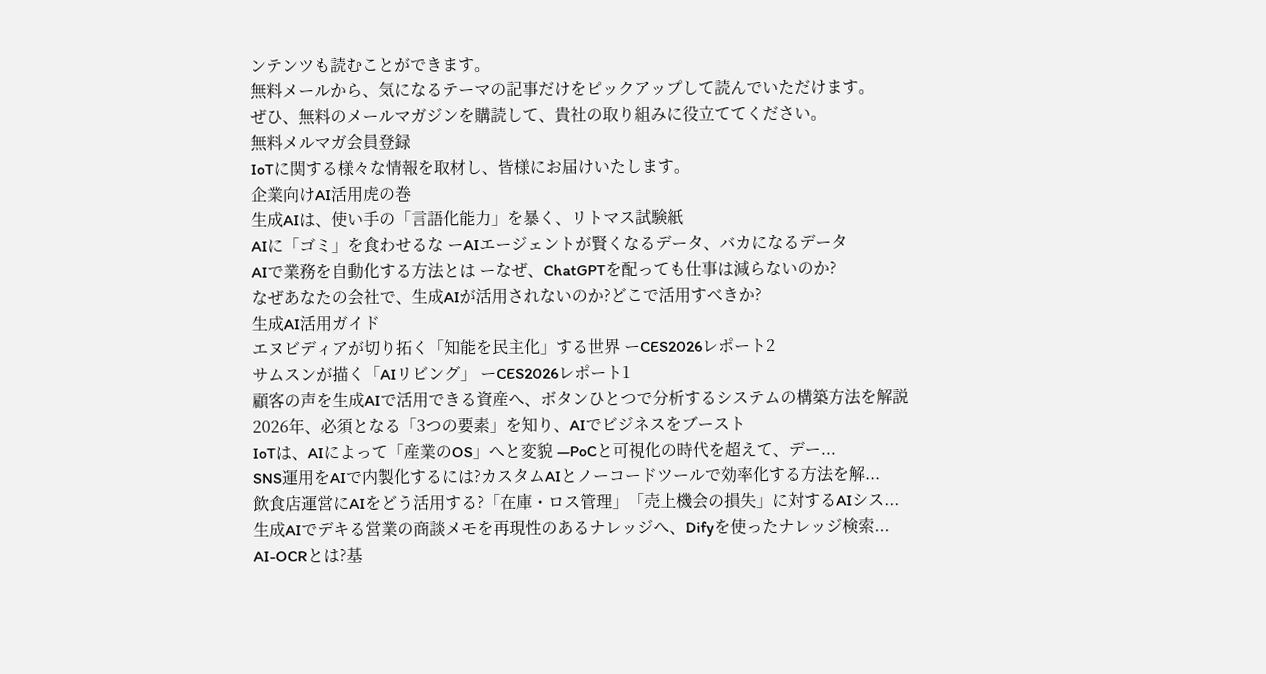ンテンツも読むことができます。
無料メールから、気になるテーマの記事だけをピックアップして読んでいただけます。
ぜひ、無料のメールマガジンを購読して、貴社の取り組みに役立ててください。
無料メルマガ会員登録
IoTに関する様々な情報を取材し、皆様にお届けいたします。
企業向けAI活用虎の巻
生成AIは、使い手の「言語化能力」を暴く、リトマス試験紙
AIに「ゴミ」を食わせるな ーAIエージェントが賢くなるデータ、バカになるデータ
AIで業務を自動化する方法とは ーなぜ、ChatGPTを配っても仕事は減らないのか?
なぜあなたの会社で、生成AIが活用されないのか?どこで活用すべきか?
生成AI活用ガイド
エヌビディアが切り拓く「知能を民主化」する世界 ーCES2026レポート2
サムスンが描く「AIリビング」 ーCES2026レポート1
顧客の声を生成AIで活用できる資産へ、ボタンひとつで分析するシステムの構築方法を解説
2026年、必須となる「3つの要素」を知り、AIでビジネスをブースト
IoTは、AIによって「産業のOS」へと変貌 —PoCと可視化の時代を超えて、デー...
SNS運用をAIで内製化するには?カスタムAIとノーコードツールで効率化する方法を解...
飲食店運営にAIをどう活用する?「在庫・ロス管理」「売上機会の損失」に対するAIシス...
生成AIでデキる営業の商談メモを再現性のあるナレッジへ、Difyを使ったナレッジ検索...
AI-OCRとは?基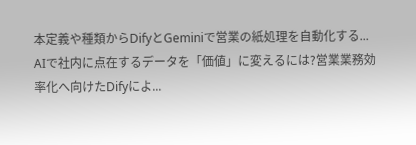本定義や種類からDifyとGeminiで営業の紙処理を自動化する...
AIで社内に点在するデータを「価値」に変えるには?営業業務効率化へ向けたDifyによ...